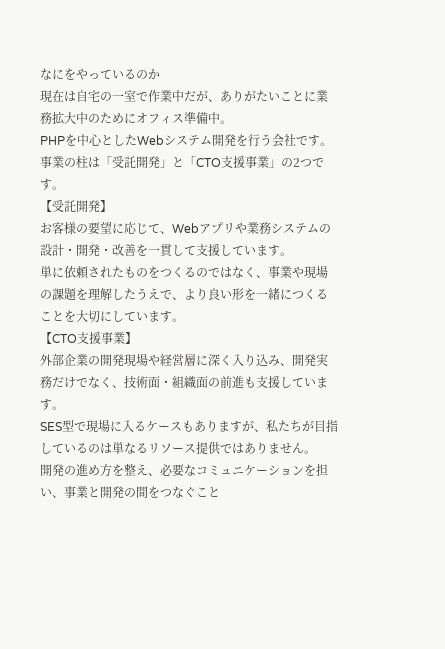なにをやっているのか
現在は自宅の一室で作業中だが、ありがたいことに業務拡大中のためにオフィス準備中。
PHPを中心としたWebシステム開発を行う会社です。
事業の柱は「受託開発」と「CTO支援事業」の2つです。
【受託開発】
お客様の要望に応じて、Webアプリや業務システムの設計・開発・改善を一貫して支援しています。
単に依頼されたものをつくるのではなく、事業や現場の課題を理解したうえで、より良い形を一緒につくることを大切にしています。
【CTO支援事業】
外部企業の開発現場や経営層に深く入り込み、開発実務だけでなく、技術面・組織面の前進も支援しています。
SES型で現場に入るケースもありますが、私たちが目指しているのは単なるリソース提供ではありません。
開発の進め方を整え、必要なコミュニケーションを担い、事業と開発の間をつなぐこと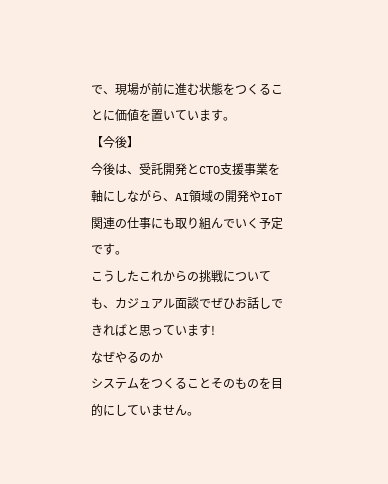で、現場が前に進む状態をつくることに価値を置いています。
【今後】
今後は、受託開発とCTO支援事業を軸にしながら、AI領域の開発やIoT関連の仕事にも取り組んでいく予定です。
こうしたこれからの挑戦についても、カジュアル面談でぜひお話しできればと思っています!
なぜやるのか
システムをつくることそのものを目的にしていません。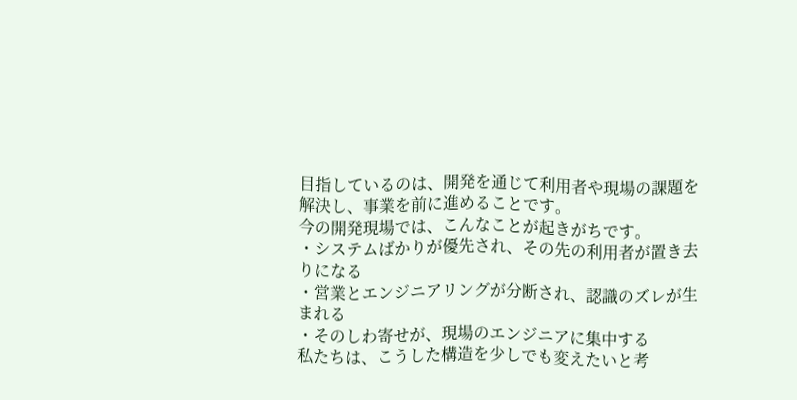目指しているのは、開発を通じて利用者や現場の課題を解決し、事業を前に進めることです。
今の開発現場では、こんなことが起きがちです。
・システムばかりが優先され、その先の利用者が置き去りになる
・営業とエンジニアリングが分断され、認識のズレが生まれる
・そのしわ寄せが、現場のエンジニアに集中する
私たちは、こうした構造を少しでも変えたいと考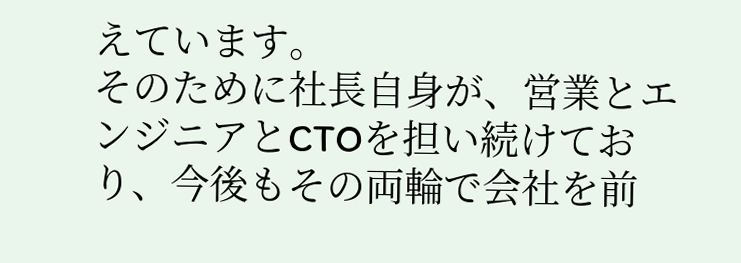えています。
そのために社長自身が、営業とエンジニアとCTOを担い続けており、今後もその両輪で会社を前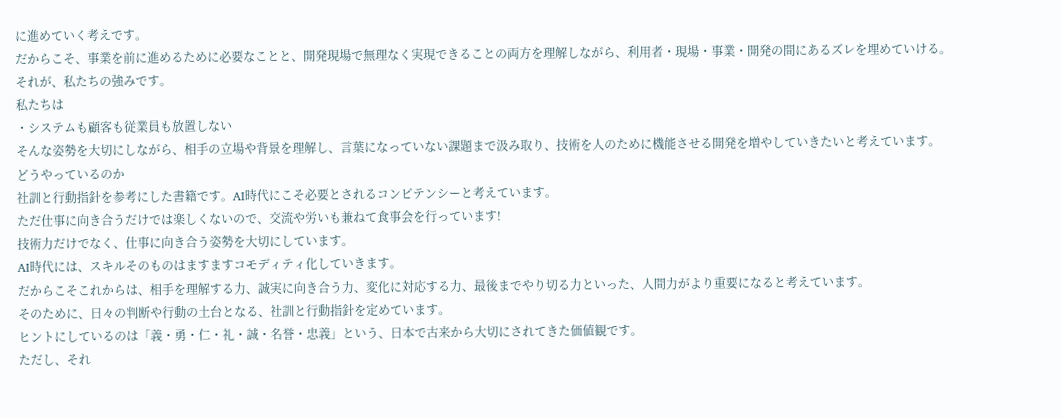に進めていく考えです。
だからこそ、事業を前に進めるために必要なことと、開発現場で無理なく実現できることの両方を理解しながら、利用者・現場・事業・開発の間にあるズレを埋めていける。
それが、私たちの強みです。
私たちは
・システムも顧客も従業員も放置しない
そんな姿勢を大切にしながら、相手の立場や背景を理解し、言葉になっていない課題まで汲み取り、技術を人のために機能させる開発を増やしていきたいと考えています。
どうやっているのか
社訓と行動指針を参考にした書籍です。AI時代にこそ必要とされるコンピテンシーと考えています。
ただ仕事に向き合うだけでは楽しくないので、交流や労いも兼ねて食事会を行っています!
技術力だけでなく、仕事に向き合う姿勢を大切にしています。
AI時代には、スキルそのものはますますコモディティ化していきます。
だからこそこれからは、相手を理解する力、誠実に向き合う力、変化に対応する力、最後までやり切る力といった、人間力がより重要になると考えています。
そのために、日々の判断や行動の土台となる、社訓と行動指針を定めています。
ヒントにしているのは「義・勇・仁・礼・誠・名誉・忠義」という、日本で古来から大切にされてきた価値観です。
ただし、それ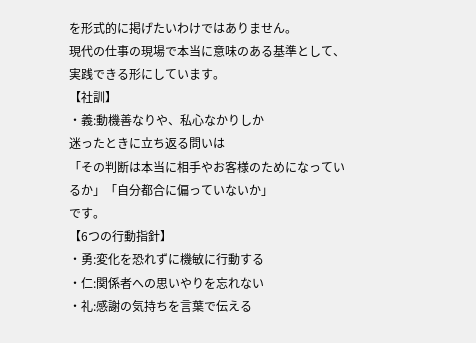を形式的に掲げたいわけではありません。
現代の仕事の現場で本当に意味のある基準として、実践できる形にしています。
【社訓】
・義:動機善なりや、私心なかりしか
迷ったときに立ち返る問いは
「その判断は本当に相手やお客様のためになっているか」「自分都合に偏っていないか」
です。
【6つの行動指針】
・勇:変化を恐れずに機敏に行動する
・仁:関係者への思いやりを忘れない
・礼:感謝の気持ちを言葉で伝える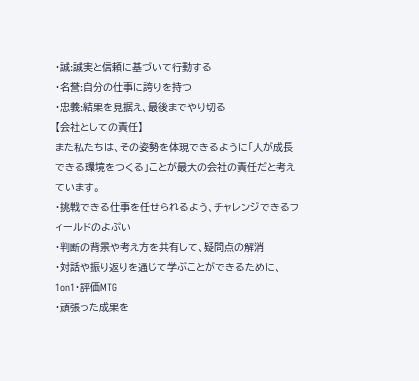・誠:誠実と信頼に基づいて行動する
・名誉:自分の仕事に誇りを持つ
・忠義:結果を見据え、最後までやり切る
【会社としての責任】
また私たちは、その姿勢を体現できるように「人が成長できる環境をつくる」ことが最大の会社の責任だと考えています。
・挑戦できる仕事を任せられるよう、チャレンジできるフィールドのよぷい
・判断の背景や考え方を共有して、疑問点の解消
・対話や振り返りを通じて学ぶことができるために、1on1・評価MTG
・頑張った成果を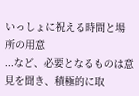いっしょに祝える時間と場所の用意
...など、必要となるものは意見を聞き、積極的に取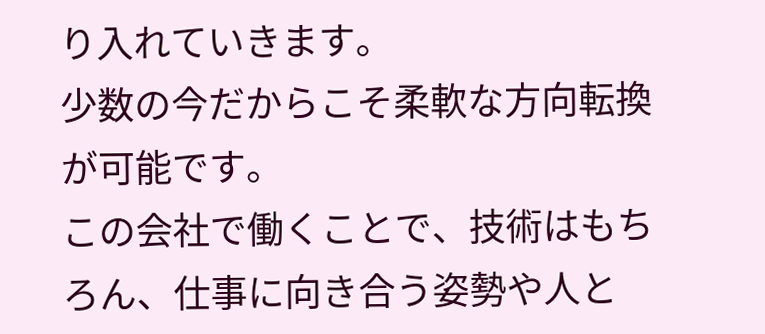り入れていきます。
少数の今だからこそ柔軟な方向転換が可能です。
この会社で働くことで、技術はもちろん、仕事に向き合う姿勢や人と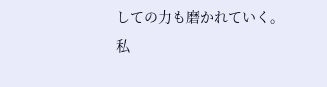しての力も磨かれていく。
私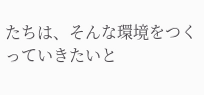たちは、そんな環境をつくっていきたいと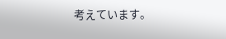考えています。